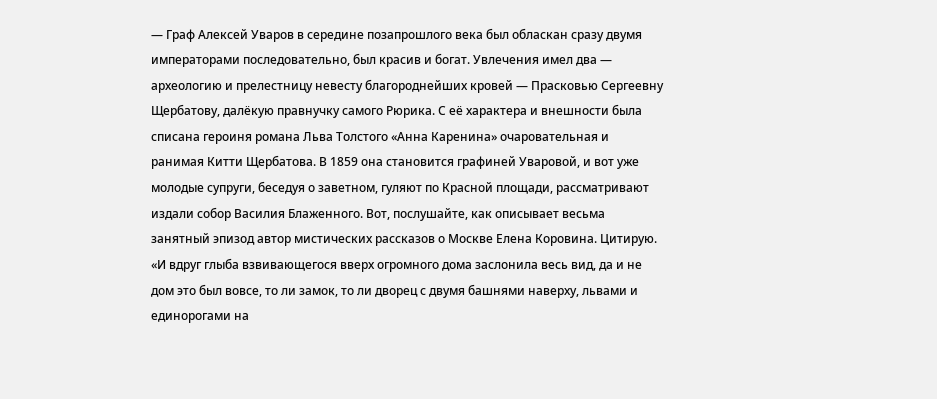— Граф Алексей Уваров в середине позапрошлого века был обласкан сразу двумя императорами последовательно, был красив и богат. Увлечения имел два — археологию и прелестницу невесту благороднейших кровей — Прасковью Сергеевну Щербатову, далёкую правнучку самого Рюрика. С её характера и внешности была списана героиня романа Льва Толстого «Анна Каренина» очаровательная и ранимая Китти Щербатова. В 1859 она становится графиней Уваровой, и вот уже молодые супруги, беседуя о заветном, гуляют по Красной площади, рассматривают издали собор Василия Блаженного. Вот, послушайте, как описывает весьма занятный эпизод автор мистических рассказов о Москве Елена Коровина. Цитирую. «И вдруг глыба взвивающегося вверх огромного дома заслонила весь вид, да и не дом это был вовсе, то ли замок, то ли дворец с двумя башнями наверху, львами и единорогами на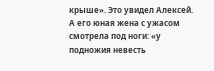крыше». Это увидел Алексей. А его юная жена с ужасом смотрела под ноги: «у подножия невесть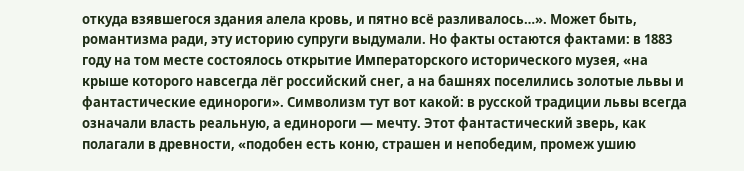откуда взявшегося здания алела кровь, и пятно всё разливалось…». Может быть, романтизма ради, эту историю супруги выдумали. Но факты остаются фактами: в 1883 году на том месте состоялось открытие Императорского исторического музея, «на крыше которого навсегда лёг российский снег, а на башнях поселились золотые львы и фантастические единороги». Символизм тут вот какой: в русской традиции львы всегда означали власть реальную, а единороги — мечту. Этот фантастический зверь, как полагали в древности, «подобен есть коню, страшен и непобедим, промеж ушию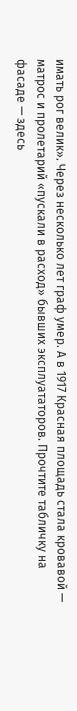имать рог велик». Через несколько лет граф умер. А в 1917 Красная площадь стала кровавой — матрос и пролетарий «пускали в расход» бывших эксплуататоров. Прочтите табличку на фасаде — здесь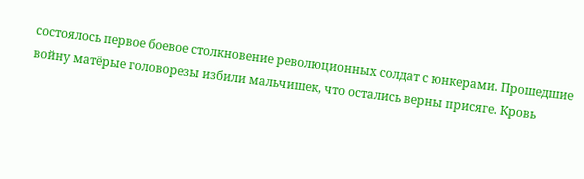состоялось первое боевое столкновение революционных солдат с юнкерами. Прошедшие войну матёрые головорезы избили мальчишек, что остались верны присяге. Кровь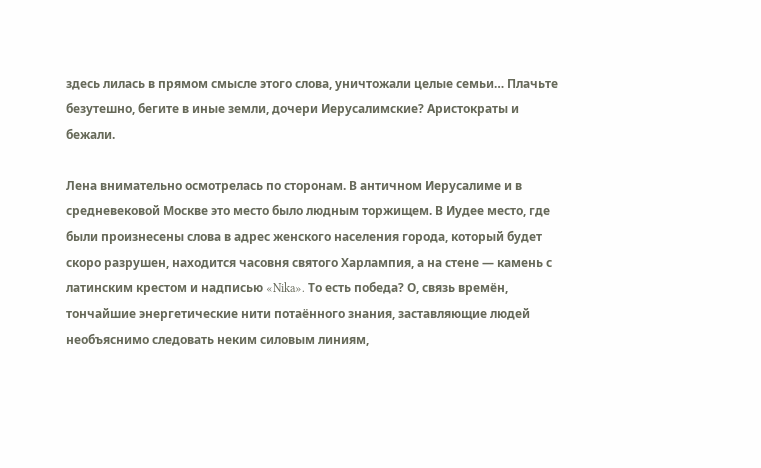здесь лилась в прямом смысле этого слова, уничтожали целые семьи… Плачьте безутешно, бегите в иные земли, дочери Иерусалимские? Аристократы и бежали.

Лена внимательно осмотрелась по сторонам. В античном Иерусалиме и в средневековой Москве это место было людным торжищем. В Иудее место, где были произнесены слова в адрес женского населения города, который будет скоро разрушен, находится часовня святого Харлампия, а на стене — камень с латинским крестом и надписью «Nika». То есть победа? О, связь времён, тончайшие энергетические нити потаённого знания, заставляющие людей необъяснимо следовать неким силовым линиям,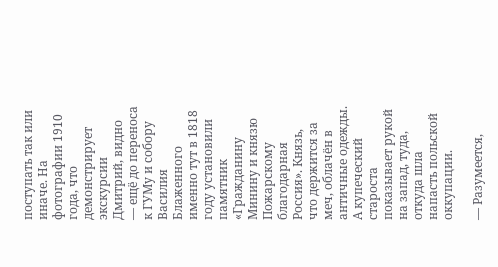поступать так или иначе. На фотографии 1910 года, что демонстрирует экскурсии Дмитрий, видно — ещё до переноса к ГУМу и собору Василия Блаженного именно тут в 1818 году установили памятник «Гражданину Минину и князю Пожарскому благодарная Россия». Князь, что держится за меч, облачён в античные одежды. А купеческий староста показывает рукой на запад, туда, откуда шла напасть польской оккупации.

— Разумеется,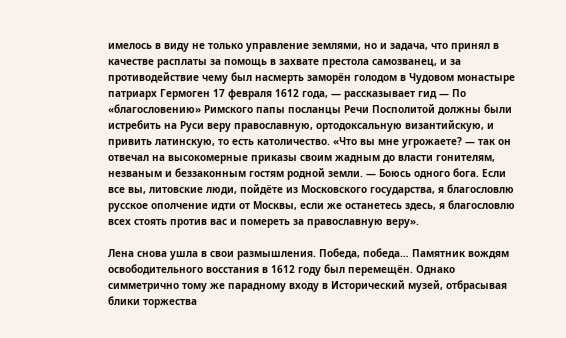имелось в виду не только управление землями, но и задача, что принял в качестве расплаты за помощь в захвате престола самозванец, и за противодействие чему был насмерть заморён голодом в Чудовом монастыре патриарх Гермоген 17 февраля 1612 года, — рассказывает гид — По «благословению» Римского папы посланцы Речи Посполитой должны были истребить на Руси веру православную, ортодоксальную византийскую, и привить латинскую, то есть католичество. «Что вы мне угрожаете? — так он отвечал на высокомерные приказы своим жадным до власти гонителям, незваным и беззаконным гостям родной земли. — Боюсь одного бога. Если все вы, литовские люди, пойдёте из Московского государства, я благословлю русское ополчение идти от Москвы, если же останетесь здесь, я благословлю всех стоять против вас и помереть за православную веру».

Лена снова ушла в свои размышления. Победа, победа… Памятник вождям освободительного восстания в 1612 году был перемещён. Однако симметрично тому же парадному входу в Исторический музей, отбрасывая блики торжества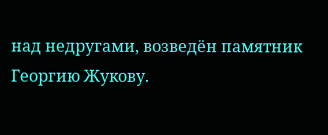над недругами, возведён памятник Георгию Жукову.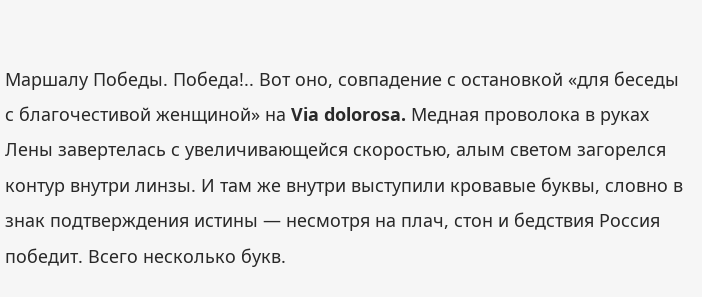Маршалу Победы. Победа!.. Вот оно, совпадение с остановкой «для беседы с благочестивой женщиной» на Via dolorosa. Медная проволока в руках Лены завертелась с увеличивающейся скоростью, алым светом загорелся контур внутри линзы. И там же внутри выступили кровавые буквы, словно в знак подтверждения истины — несмотря на плач, стон и бедствия Россия победит. Всего несколько букв.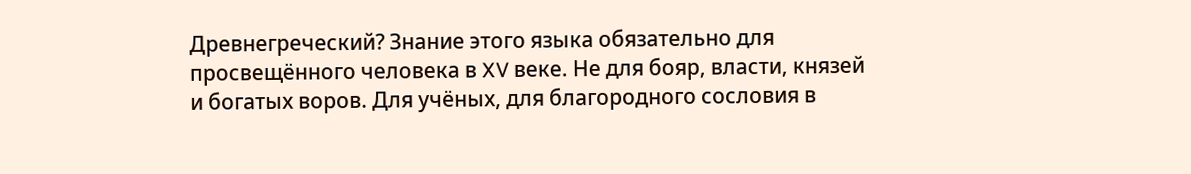Древнегреческий? Знание этого языка обязательно для просвещённого человека в XV веке. Не для бояр, власти, князей и богатых воров. Для учёных, для благородного сословия в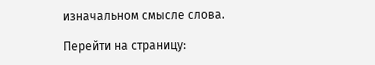изначальном смысле слова.

Перейти на страницу: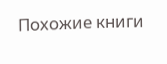Похожие книги